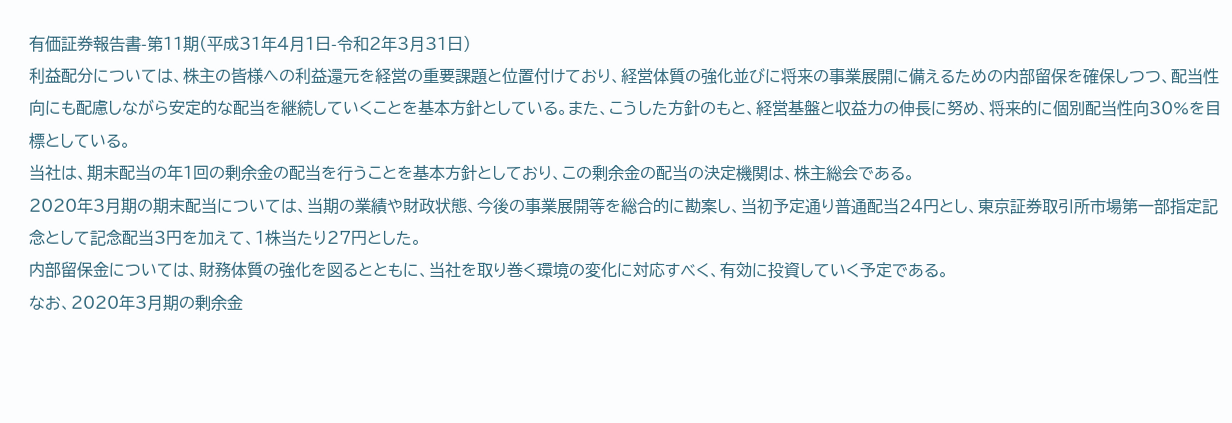有価証券報告書-第11期(平成31年4月1日-令和2年3月31日)
利益配分については、株主の皆様への利益還元を経営の重要課題と位置付けており、経営体質の強化並びに将来の事業展開に備えるための内部留保を確保しつつ、配当性向にも配慮しながら安定的な配当を継続していくことを基本方針としている。また、こうした方針のもと、経営基盤と収益力の伸長に努め、将来的に個別配当性向30%を目標としている。
当社は、期末配当の年1回の剰余金の配当を行うことを基本方針としており、この剰余金の配当の決定機関は、株主総会である。
2020年3月期の期末配当については、当期の業績や財政状態、今後の事業展開等を総合的に勘案し、当初予定通り普通配当24円とし、東京証券取引所市場第一部指定記念として記念配当3円を加えて、1株当たり27円とした。
内部留保金については、財務体質の強化を図るとともに、当社を取り巻く環境の変化に対応すべく、有効に投資していく予定である。
なお、2020年3月期の剰余金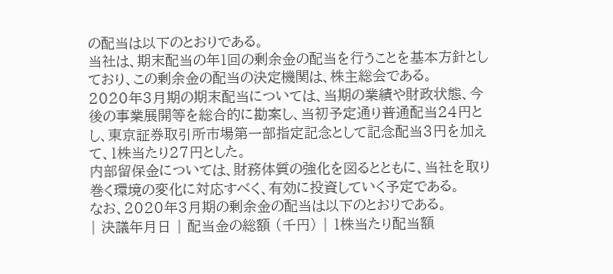の配当は以下のとおりである。
当社は、期末配当の年1回の剰余金の配当を行うことを基本方針としており、この剰余金の配当の決定機関は、株主総会である。
2020年3月期の期末配当については、当期の業績や財政状態、今後の事業展開等を総合的に勘案し、当初予定通り普通配当24円とし、東京証券取引所市場第一部指定記念として記念配当3円を加えて、1株当たり27円とした。
内部留保金については、財務体質の強化を図るとともに、当社を取り巻く環境の変化に対応すべく、有効に投資していく予定である。
なお、2020年3月期の剰余金の配当は以下のとおりである。
| 決議年月日 | 配当金の総額 (千円) | 1株当たり配当額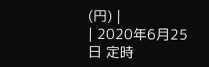(円) |
| 2020年6月25日 定時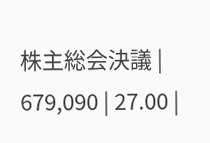株主総会決議 | 679,090 | 27.00 |